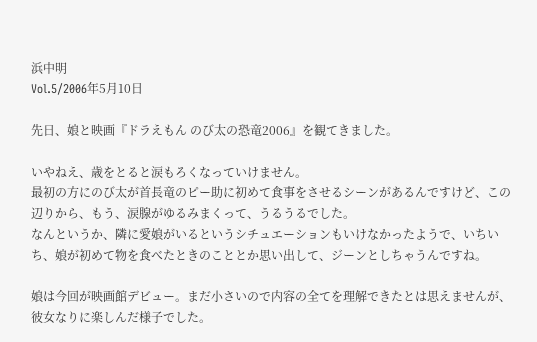浜中明
Vol.5/2006年5月10日

先日、娘と映画『ドラえもん のび太の恐竜2006』を観てきました。

いやねえ、歳をとると涙もろくなっていけません。
最初の方にのび太が首長竜のピー助に初めて食事をさせるシーンがあるんですけど、この辺りから、もう、涙腺がゆるみまくって、うるうるでした。
なんというか、隣に愛娘がいるというシチュエーションもいけなかったようで、いちいち、娘が初めて物を食べたときのこととか思い出して、ジーンとしちゃうんですね。

娘は今回が映画館デビュー。まだ小さいので内容の全てを理解できたとは思えませんが、彼女なりに楽しんだ様子でした。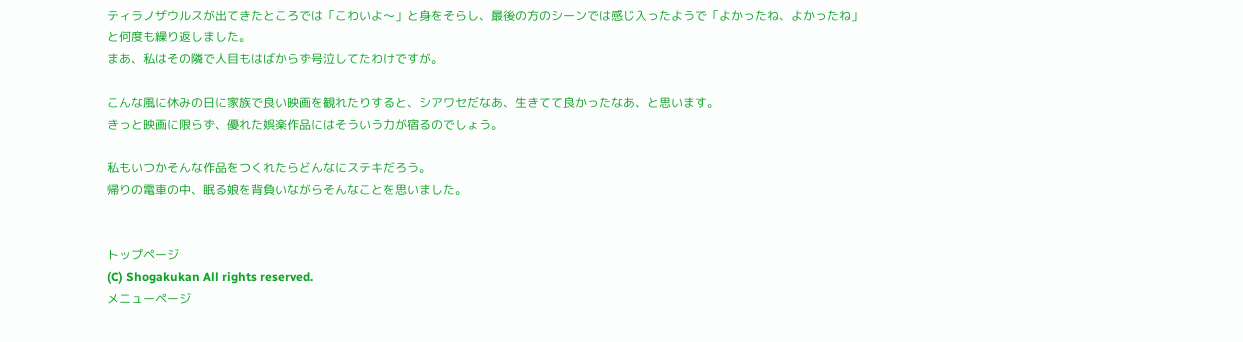ティラノザウルスが出てきたところでは「こわいよ〜」と身をそらし、最後の方のシーンでは感じ入ったようで「よかったね、よかったね」と何度も繰り返しました。
まあ、私はその隣で人目もはばからず号泣してたわけですが。

こんな風に休みの日に家族で良い映画を観れたりすると、シアワセだなあ、生きてて良かったなあ、と思います。
きっと映画に限らず、優れた娯楽作品にはそういう力が宿るのでしょう。

私もいつかそんな作品をつくれたらどんなにステキだろう。
帰りの電車の中、眠る娘を背負いながらそんなことを思いました。


トップページ
(C) Shogakukan All rights reserved.
メニューページ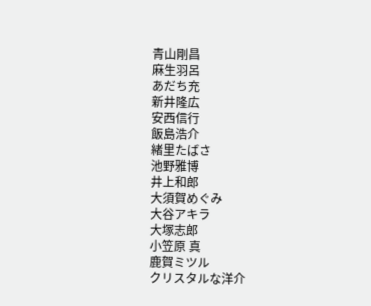青山剛昌
麻生羽呂
あだち充
新井隆広
安西信行
飯島浩介
緒里たばさ
池野雅博
井上和郎
大須賀めぐみ
大谷アキラ
大塚志郎
小笠原 真
鹿賀ミツル
クリスタルな洋介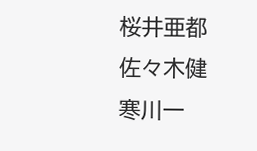桜井亜都
佐々木健
寒川一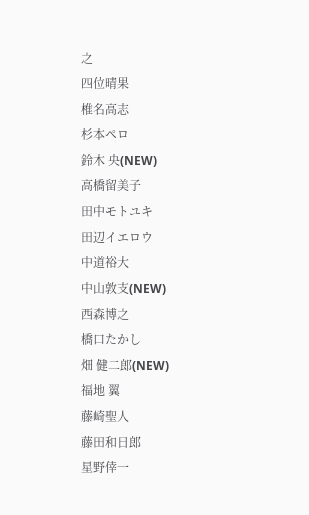之
四位晴果
椎名高志
杉本ペロ
鈴木 央(NEW)
高橋留美子
田中モトユキ
田辺イエロウ
中道裕大
中山敦支(NEW)
西森博之
橋口たかし
畑 健二郎(NEW)
福地 翼
藤崎聖人
藤田和日郎
星野倖一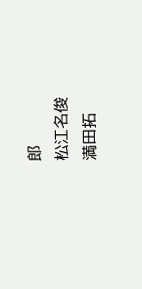郎
松江名俊
満田拓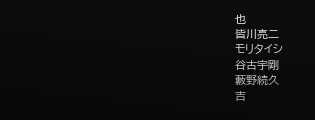也
皆川亮二
モリタイシ
谷古宇剛
藪野続久
吉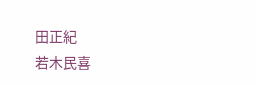田正紀
若木民喜